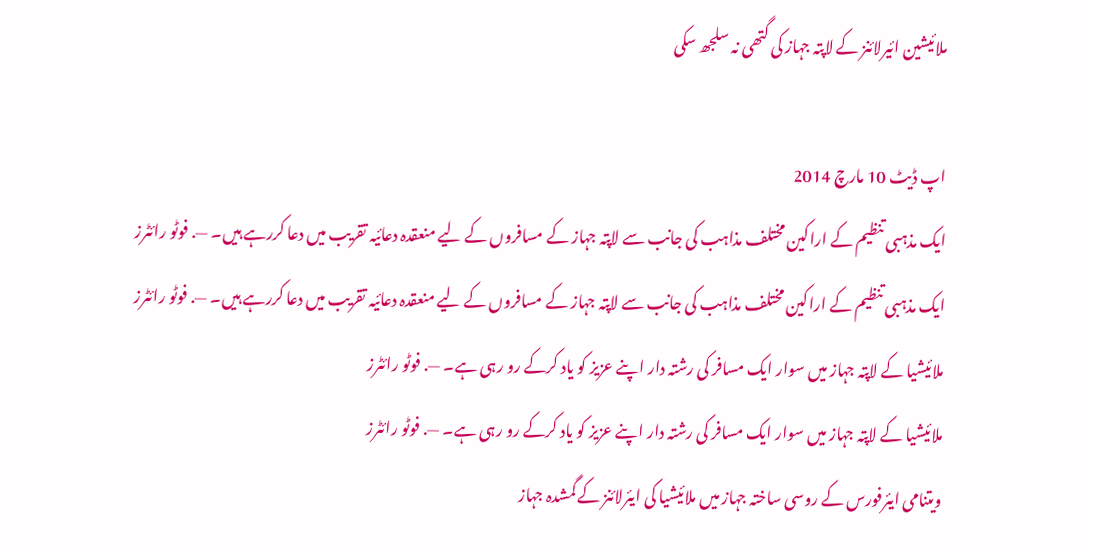ملائیشین ائیرلائنز کے لاپتہ جہاز کی گتھی نہ سلجھ سکی

اپ ڈیٹ 10 مارچ 2014
ایک مذہبی تنظیم کے اراکین مختلف مذاہب کی جانب سے لاپتہ جہاز کے مسافروں کے لیے منعقدہ دعائیہ تقریب میں دعا کررہے ہیں۔ —. فوٹو رائٹرز
ایک مذہبی تنظیم کے اراکین مختلف مذاہب کی جانب سے لاپتہ جہاز کے مسافروں کے لیے منعقدہ دعائیہ تقریب میں دعا کررہے ہیں۔ —. فوٹو رائٹرز
ملائیشیا کے لاپتہ جہاز میں سوار ایک مسافر کی رشتہ دار اپنے عزیز کو یاد کرکے رو رہی ہے۔ —. فوٹو رائٹرز
ملائیشیا کے لاپتہ جہاز میں سوار ایک مسافر کی رشتہ دار اپنے عزیز کو یاد کرکے رو رہی ہے۔ —. فوٹو رائٹرز
ویتنامی ایئرفورس کے روسی ساختہ جہاز میں ملائیشیا کی ایئرلائنز کے گمشدہ جہاز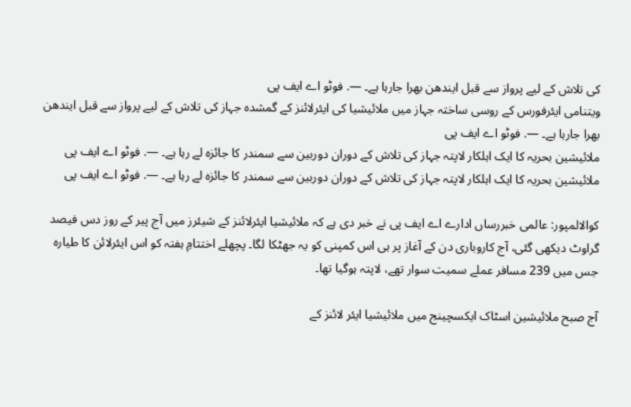کی تلاش کے لیے پرواز سے قبل ایندھن بھرا جارہا ہے۔ —. فوٹو اے ایف پی
ویتنامی ایئرفورس کے روسی ساختہ جہاز میں ملائیشیا کی ایئرلائنز کے گمشدہ جہاز کی تلاش کے لیے پرواز سے قبل ایندھن بھرا جارہا ہے۔ —. فوٹو اے ایف پی
ملائیشین بحریہ کا ایک اہلکار لاپتہ جہاز کی تلاش کے دوران دوربین سے سمندر کا جائزہ لے رہا ہے۔ —. فوٹو اے ایف پی
ملائیشین بحریہ کا ایک اہلکار لاپتہ جہاز کی تلاش کے دوران دوربین سے سمندر کا جائزہ لے رہا ہے۔ —. فوٹو اے ایف پی

کوالالمپور: عالمی خبررساں ادارے اے ایف پی نے خبر دی ہے کہ ملائیشیا ایئرلائنز کے شیئرز میں آج پیر کے روز دس فیصد گراوٹ دیکھی گئی، آج کاروباری دن کے آغاز پر ہی اس کمپنی کو یہ جھٹکا لگا۔ پچھلے اختتامِ ہفتہ کو اس ایئرلائن کا طیارہ جس میں 239 مسافر عملے سمیت سوار تھے، لاپتہ ہوگیا تھا۔

آج صبح ملائیشین اسٹاک ایکسچینج میں ملائیشیا ایئر لائنز کے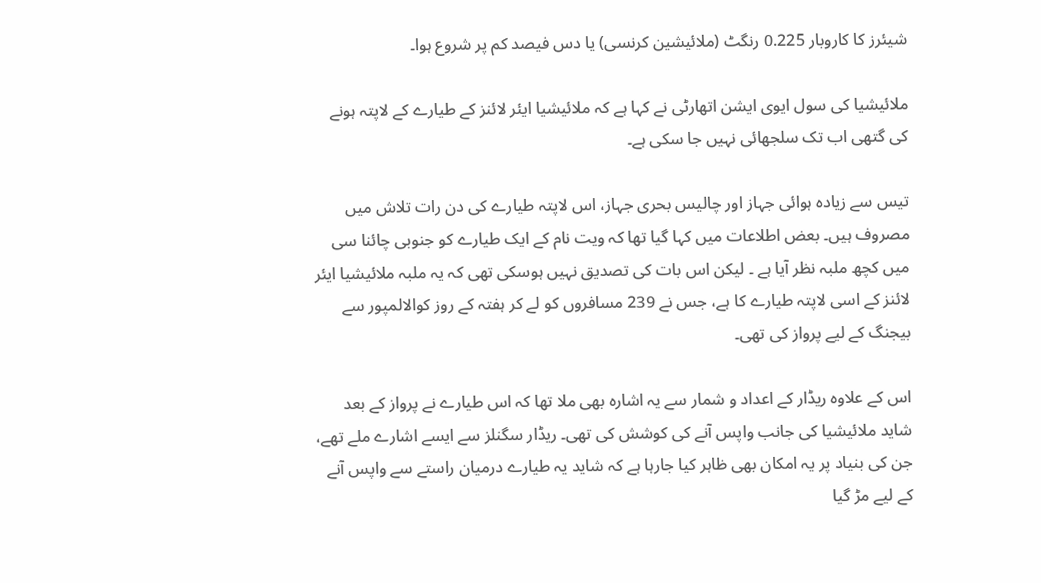شیئرز کا کاروبار 0.225 رنگٹ (ملائیشین کرنسی) یا دس فیصد کم پر شروع ہوا۔

ملائیشیا کی سول ایوی ایشن اتھارٹی نے کہا ہے کہ ملائیشیا ایئر لائنز کے طیارے کے لاپتہ ہونے کی گتھی اب تک سلجھائی نہیں جا سکی ہے۔

تیس سے زیادہ ہوائی جہاز اور چالیس بحری جہاز، اس لاپتہ طیارے کی دن رات تلاش میں مصروف ہیں۔ بعض اطلاعات میں کہا گیا تھا کہ ویت نام کے ایک طیارے کو جنوبی چائنا سی میں کچھ ملبہ نظر آیا ہے ۔ لیکن اس بات کی تصدیق نہیں ہوسکی تھی کہ یہ ملبہ ملائیشیا ایئر لائنز کے اسی لاپتہ طیارے کا ہے، جس نے 239 مسافروں کو لے کر ہفتہ کے روز کوالالمپور سے بیجنگ کے لیے پرواز کی تھی۔

اس کے علاوہ ریڈار کے اعداد و شمار سے یہ اشارہ بھی ملا تھا کہ اس طیارے نے پرواز کے بعد شاید ملائیشیا کی جانب واپس آنے کی کوشش کی تھی۔ ریڈار سگنلز سے ایسے اشارے ملے تھے، جن کی بنیاد پر یہ امکان بھی ظاہر کیا جارہا ہے کہ شاید یہ طیارے درمیان راستے سے واپس آنے کے لیے مڑ گیا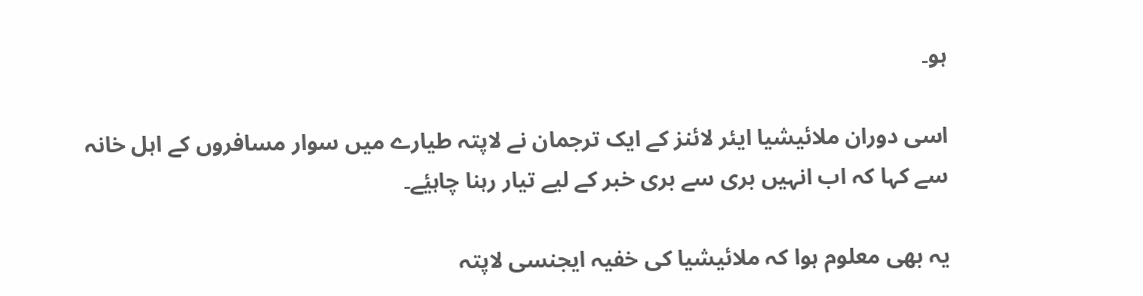ہو۔

اسی دوران ملائیشیا ایئر لائنز کے ایک ترجمان نے لاپتہ طیارے میں سوار مسافروں کے اہل خانہ سے کہا کہ اب انہیں بری سے بری خبر کے لیے تیار رہنا چاہیٔے۔

یہ بھی معلوم ہوا کہ ملائیشیا کی خفیہ ایجنسی لاپتہ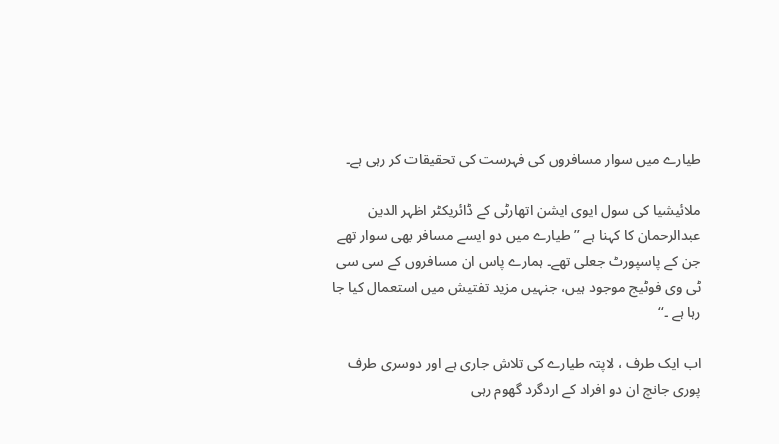طیارے میں سوار مسافروں کی فہرست کی تحقیقات کر رہی ہے۔

ملائیشیا کی سول ایوی ایشن اتھارٹی کے ڈائریکٹر اظہر الدین عبدالرحمان کا کہنا ہے ’’طیارے میں دو ایسے مسافر بھی سوار تھے جن کے پاسپورٹ جعلی تھے۔ ہمارے پاس ان مسافروں کے سی سی ٹی وی فوٹیج موجود ہیں، جنہیں مزید تفتیش میں استعمال کیا جا رہا ہے ۔‘‘

اب ایک طرف ، لاپتہ طیارے کی تلاش جاری ہے اور دوسری طرف پوری جانچ ان دو افراد کے اردگرد گھوم رہی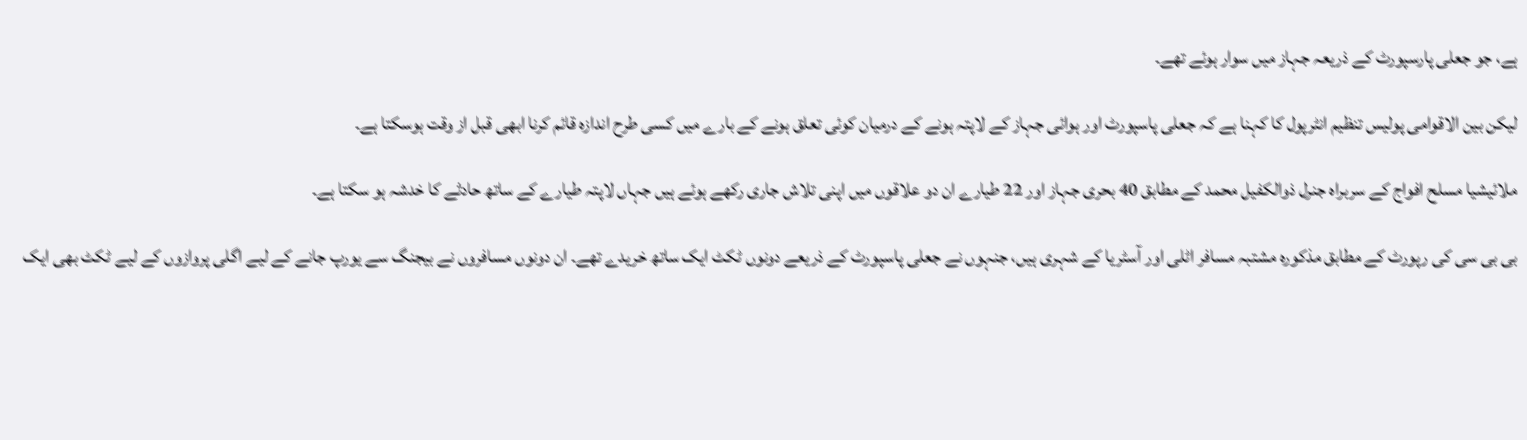ہے، جو جعلی پارسپورٹ کے ذریعہ جہاز میں سوار ہوئے تھے۔

لیکن بین الاقوامی پولیس تنظیم انٹرپول کا کہنا ہے کہ جعلی پاسپورٹ اور ہوائی جہاز کے لاپتہ ہونے کے درمیان کوئی تعلق ہونے کے بارے میں کسی طرح اندازہ قائم کرنا ابھی قبل از وقت ہوسکتا ہے۔

ملائیشیا مسلح افواج کے سربراہ جنرل ذوالکفیل محمد کے مطابق 40 بحری جہاز اور 22 طیارے ان دو علاقوں میں اپنی تلاش جاری رکھے ہوئے ہیں جہاں لاپتہ طیارے کے ساتھ حادثے کا خدشہ ہو سکتا ہے۔

بی بی سی کی رپورٹ کے مطابق مذکورہ مشتبہ مسافر اٹلی اور آسٹریا کے شہری ہیں، جنہوں نے جعلی پاسپورٹ کے ذریعے دونوں ٹکٹ ایک ساتھ خریدے تھے۔ ان دونوں مسافروں نے بیجنگ سے یورپ جانے کے لیے اگلی پروازوں کے لیے ٹکٹ بھی ایک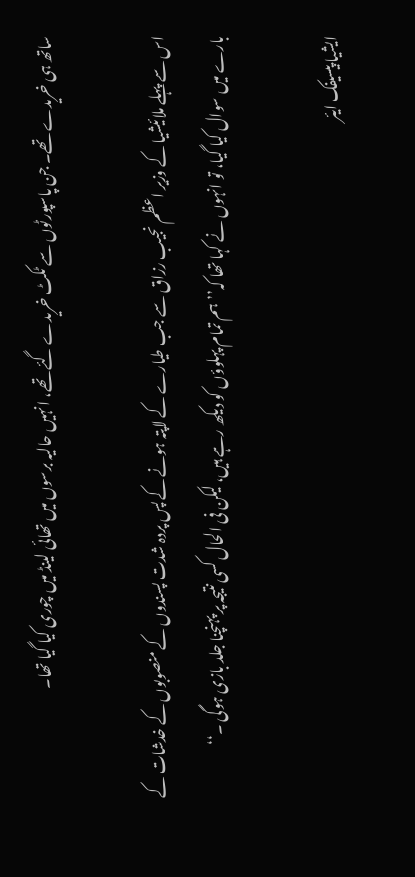ساتھ ہی خریدے تھے۔ جن پاسپورٹوں سے ٹکٹ خریدے گئے تھے، انہیں حالیہ برسوں میں تھائی لینڈ میں چوری کیا گیا تھا۔

اس سے پہلے ملائیشیا کے وزیر اعظم نجیب رزاق سے جب طیارے کے لاپتہ ہونے کے پس پردہ شدت پسندوں کے منصوبوں کے خدشات کے بارے میں سوال کیا گیا، تو انہوں نے کہا تھا کہ’’ہم تمام پہلوؤں کو دیکھ رہے ہیں، لیکن فی الحال کسی نتیجہ پر پہنچنا جلد بازی ہوگی ۔‘‘

ایشیا پیسیفک ایئر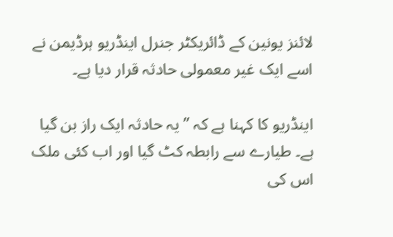لائنز یونین کے ڈائریکٹر جنرل اینڈریو ہرڈیمن نے اسے ایک غیر معمولی حادثہ قرار دیا ہے۔

اینڈریو کا کہنا ہے کہ ’’یہ حادثہ ایک راز بن گیا ہے۔ طیارے سے رابطہ کٹ گیا اور اب کئی ملک اس کی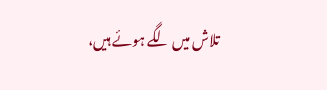تلاش میں لگے ہوئے ہیں،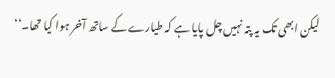لیکن ابھی تک یہ پتہ نہیں چل پایا ہے کہ طیارے کے ساتھ آخر ہوا کیا تھا۔‘‘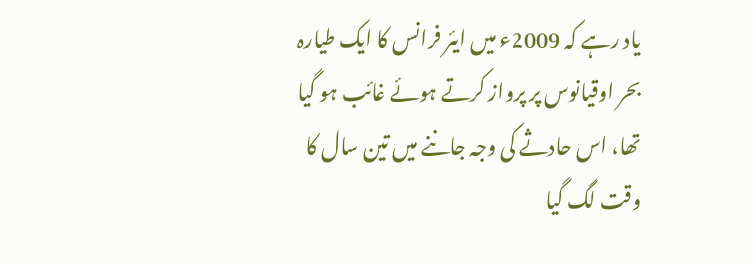یاد رہے کہ 2009ء میں ایئر فرانس کا ایک طیارہ بحر اوقیانوس پر پرواز کرتے ہوئے غائب ہو گیا تھا، اس حادثے کی وجہ جاننے میں تین سال کا وقت لگ گیا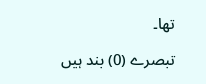تھا۔

تبصرے (0) بند ہیں